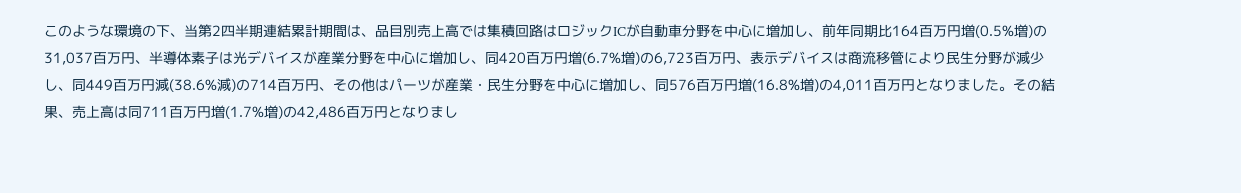このような環境の下、当第2四半期連結累計期間は、品目別売上高では集積回路はロジックICが自動車分野を中心に増加し、前年同期比164百万円増(0.5%増)の31,037百万円、半導体素子は光デバイスが産業分野を中心に増加し、同420百万円増(6.7%増)の6,723百万円、表示デバイスは商流移管により民生分野が減少し、同449百万円減(38.6%減)の714百万円、その他はパーツが産業・民生分野を中心に増加し、同576百万円増(16.8%増)の4,011百万円となりました。その結果、売上高は同711百万円増(1.7%増)の42,486百万円となりまし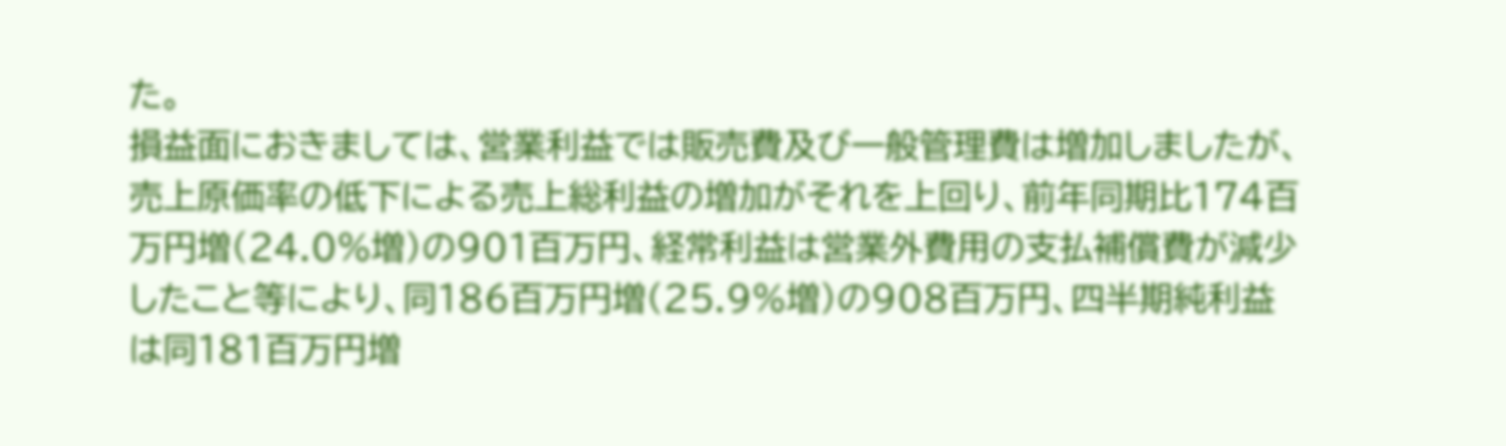た。
損益面におきましては、営業利益では販売費及び一般管理費は増加しましたが、売上原価率の低下による売上総利益の増加がそれを上回り、前年同期比174百万円増(24.0%増)の901百万円、経常利益は営業外費用の支払補償費が減少したこと等により、同186百万円増(25.9%増)の908百万円、四半期純利益は同181百万円増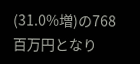(31.0%増)の768百万円となり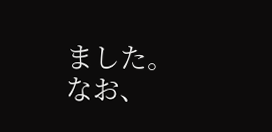ました。
なお、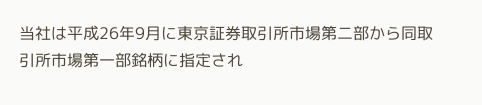当社は平成26年9月に東京証券取引所市場第二部から同取引所市場第一部銘柄に指定され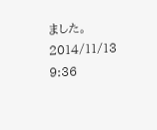ました。
2014/11/13 9:36